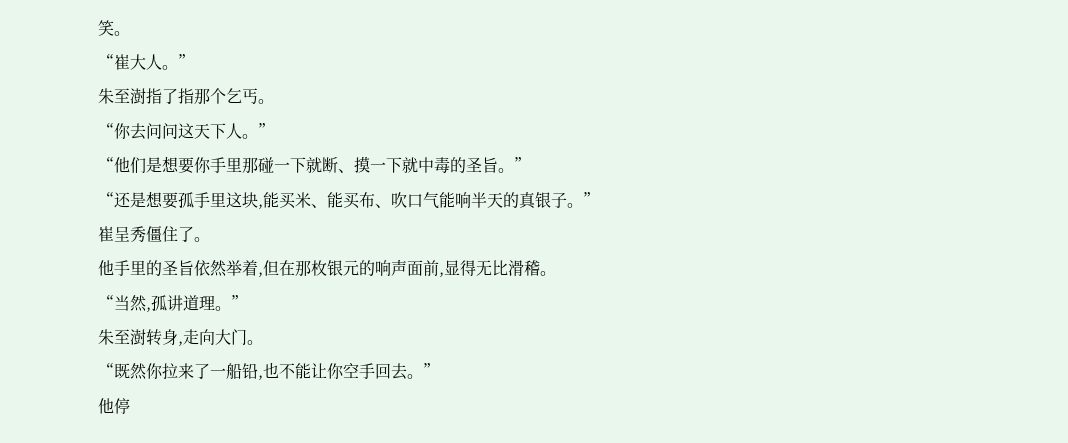笑。
“崔大人。”
朱至澍指了指那个乞丐。
“你去问问这天下人。”
“他们是想要你手里那碰一下就断、摸一下就中毒的圣旨。”
“还是想要孤手里这块,能买米、能买布、吹口气能响半天的真银子。”
崔呈秀僵住了。
他手里的圣旨依然举着,但在那枚银元的响声面前,显得无比滑稽。
“当然,孤讲道理。”
朱至澍转身,走向大门。
“既然你拉来了一船铅,也不能让你空手回去。”
他停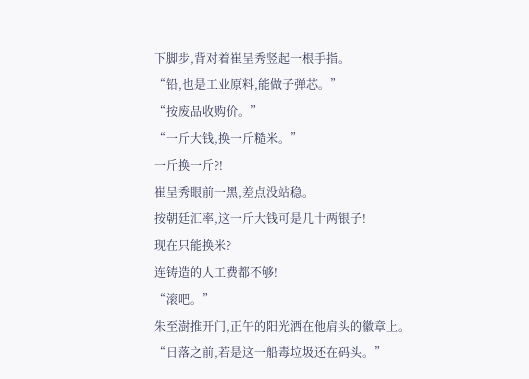下脚步,背对着崔呈秀竖起一根手指。
“铅,也是工业原料,能做子弹芯。”
“按废品收购价。”
“一斤大钱,换一斤糙米。”
一斤换一斤?!
崔呈秀眼前一黑,差点没站稳。
按朝廷汇率,这一斤大钱可是几十两银子!
现在只能换米?
连铸造的人工费都不够!
“滚吧。”
朱至澍推开门,正午的阳光洒在他肩头的徽章上。
“日落之前,若是这一船毒垃圾还在码头。”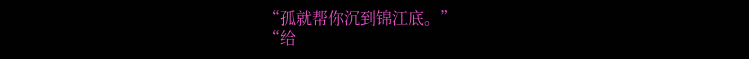“孤就帮你沉到锦江底。”
“给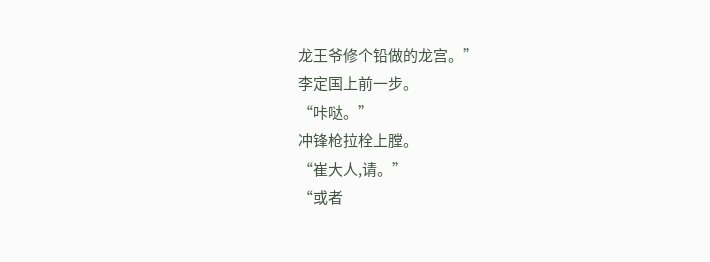龙王爷修个铅做的龙宫。”
李定国上前一步。
“咔哒。”
冲锋枪拉栓上膛。
“崔大人,请。”
“或者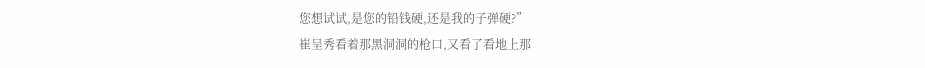您想试试,是您的铅钱硬,还是我的子弹硬?”
崔呈秀看着那黑洞洞的枪口,又看了看地上那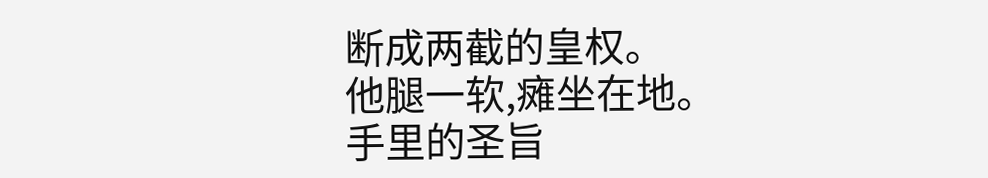断成两截的皇权。
他腿一软,瘫坐在地。
手里的圣旨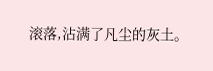滚落,沾满了凡尘的灰土。